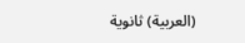(العربية) ثانوية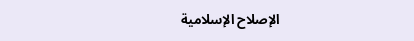الإصلاح الإسلامية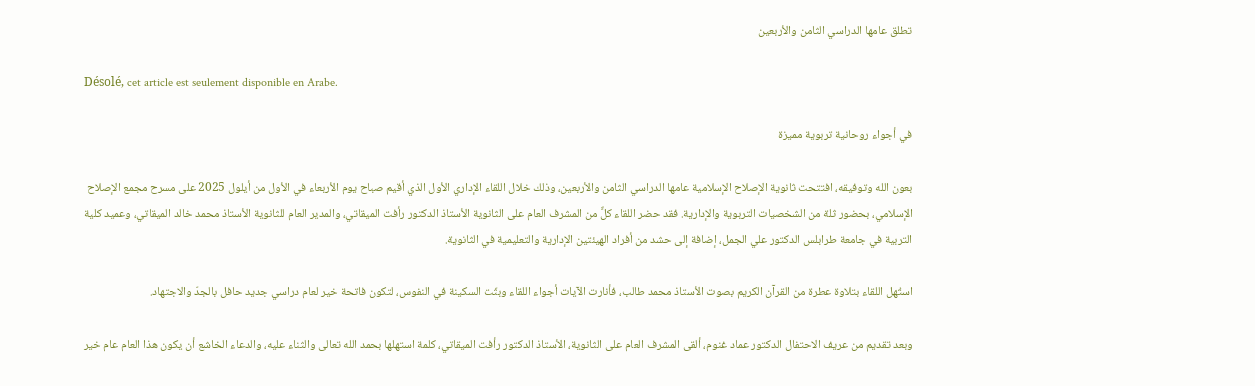تطلق عامها الدراسي الثامن والأربعين

Désolé, cet article est seulement disponible en Arabe.

في أجواء روحانية تربوية مميزة

بعون الله وتوفيقه، افتتحت ثانوية الإصلاح الإسلامية عامها الدراسي الثامن والأربعين، وذلك خلال اللقاء الإداري الأول الذي أقيم صباح يوم الأربعاء في الأول من أيلول 2025 على مسرح مجمع الإصلاح الإسلامي، بحضور ثلة من الشخصيات التربوية والإدارية. فقد حضر اللقاء كلٌّ من المشرف العام على الثانوية الأستاذ الدكتور رأفت الميقاتي، والمدير العام للثانوية الأستاذ محمد خالد الميقاتي، وعميد كلية التربية في جامعة طرابلس الدكتور علي الجمل، إضافة إلى حشد من أفراد الهيئتين الإدارية والتعليمية في الثانوية.

استُهل اللقاء بتلاوة عطرة من القرآن الكريم بصوت الأستاذ محمد طالب، فأنارت الآيات أجواء اللقاء وبثّت السكينة في النفوس، لتكون فاتحة خير لعام دراسي جديد حافل بالجدّ والاجتهاد.

وبعد تقديم من عريف الاحتفال الدكتور عماد غنوم، ألقى المشرف العام على الثانوية، الأستاذ الدكتور رأفت الميقاتي، كلمة استهلها بحمد الله تعالى والثناء عليه، والدعاء الخاشع أن يكون هذا العام عام خير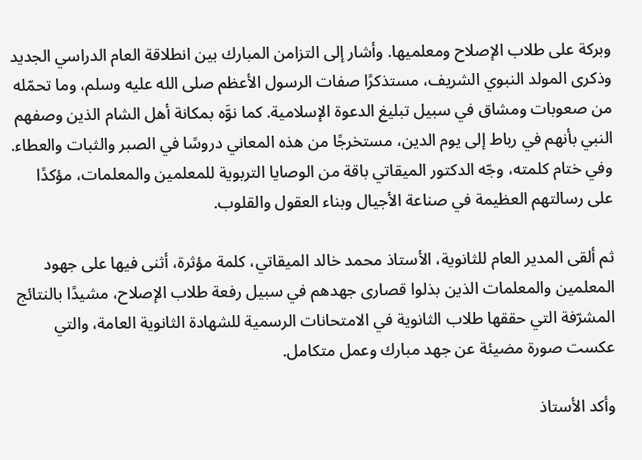وبركة على طلاب الإصلاح ومعلميها. وأشار إلى التزامن المبارك بين انطلاقة العام الدراسي الجديد وذكرى المولد النبوي الشريف، مستذكرًا صفات الرسول الأعظم صلى الله عليه وسلم، وما تحمّله من صعوبات ومشاق في سبيل تبليغ الدعوة الإسلامية. كما نوَّه بمكانة أهل الشام الذين وصفهم النبي بأنهم في رباط إلى يوم الدين، مستخرجًا من هذه المعاني دروسًا في الصبر والثبات والعطاء. وفي ختام كلمته، وجّه الدكتور الميقاتي باقة من الوصايا التربوية للمعلمين والمعلمات، مؤكدًا على رسالتهم العظيمة في صناعة الأجيال وبناء العقول والقلوب.

ثم ألقى المدير العام للثانوية، الأستاذ محمد خالد الميقاتي، كلمة مؤثرة، أثنى فيها على جهود المعلمين والمعلمات الذين بذلوا قصارى جهدهم في سبيل رفعة طلاب الإصلاح، مشيدًا بالنتائج المشرّفة التي حققها طلاب الثانوية في الامتحانات الرسمية للشهادة الثانوية العامة، والتي عكست صورة مضيئة عن جهد مبارك وعمل متكامل.

وأكد الأستاذ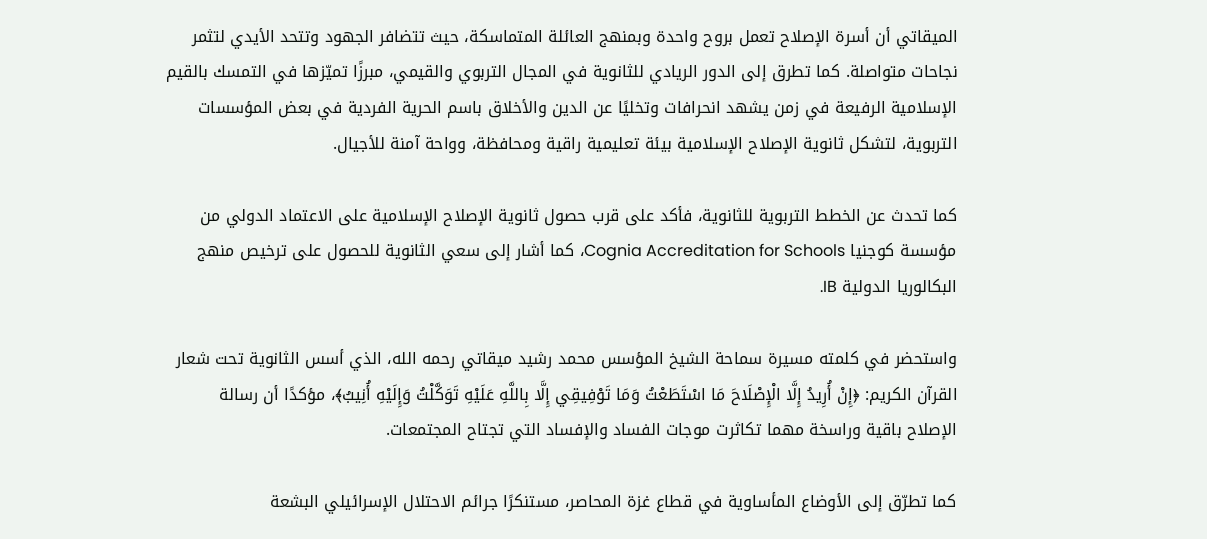الميقاتي أن أسرة الإصلاح تعمل بروح واحدة وبمنهج العائلة المتماسكة، حيث تتضافر الجهود وتتحد الأيدي لتثمر نجاحات متواصلة. كما تطرق إلى الدور الريادي للثانوية في المجال التربوي والقيمي، مبرزًا تميّزها في التمسك بالقيم الإسلامية الرفيعة في زمن يشهد انحرافات وتخليًا عن الدين والأخلاق باسم الحرية الفردية في بعض المؤسسات التربوية، لتشكل ثانوية الإصلاح الإسلامية بيئة تعليمية راقية ومحافظة، وواحة آمنة للأجيال.

كما تحدث عن الخطط التربوية للثانوية، فأكد على قرب حصول ثانوية الإصلاح الإسلامية على الاعتماد الدولي من مؤسسة كوجنيا Cognia Accreditation for Schools، كما أشار إلى سعي الثانوية للحصول على ترخيص منهج البكالوريا الدولية IB.

واستحضر في كلمته مسيرة سماحة الشيخ المؤسس محمد رشيد ميقاتي رحمه الله، الذي أسس الثانوية تحت شعار القرآن الكريم: ﴿إِنْ أُرِيدُ إِلَّا الْإِصْلَاحَ مَا اسْتَطَعْتُ وَمَا تَوْفِيقِي إِلَّا بِاللَّهِ عَلَيْهِ تَوَكَّلْتُ وَإِلَيْهِ أُنِيبُ﴾، مؤكدًا أن رسالة الإصلاح باقية وراسخة مهما تكاثرت موجات الفساد والإفساد التي تجتاح المجتمعات.

كما تطرّق إلى الأوضاع المأساوية في قطاع غزة المحاصر، مستنكرًا جرائم الاحتلال الإسرائيلي البشعة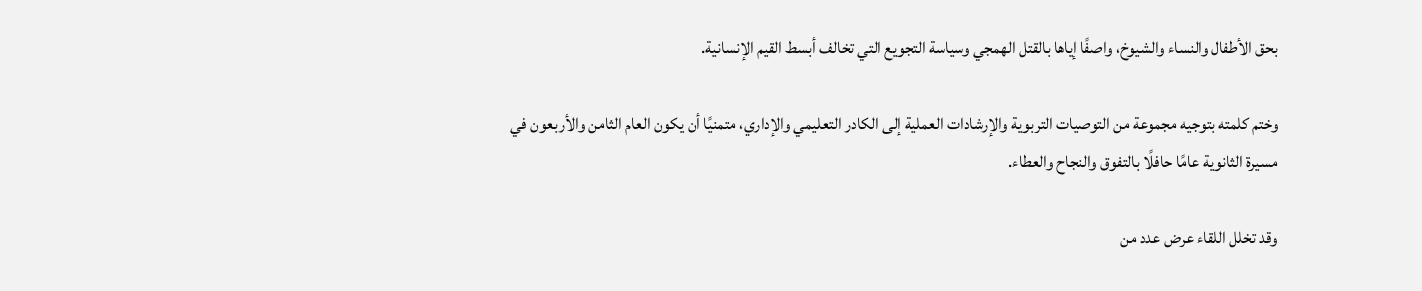بحق الأطفال والنساء والشيوخ، واصفًا إياها بالقتل الهمجي وسياسة التجويع التي تخالف أبسط القيم الإنسانية.

وختم كلمته بتوجيه مجموعة من التوصيات التربوية والإرشادات العملية إلى الكادر التعليمي والإداري، متمنيًا أن يكون العام الثامن والأربعون في مسيرة الثانوية عامًا حافلًا بالتفوق والنجاح والعطاء.

وقد تخلل اللقاء عرض عدد من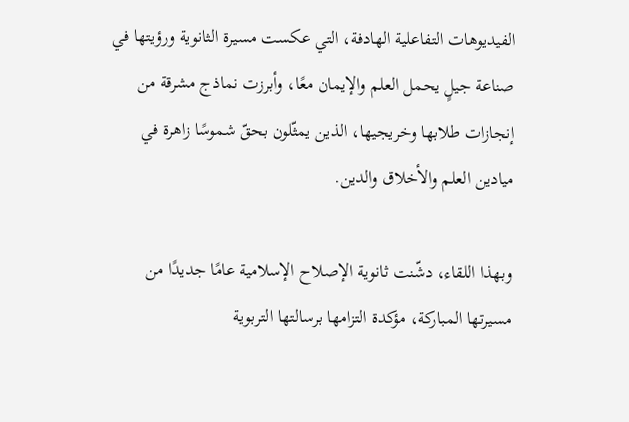الفيديوهات التفاعلية الهادفة، التي عكست مسيرة الثانوية ورؤيتها في صناعة جيلٍ يحمل العلم والإيمان معًا، وأبرزت نماذج مشرقة من إنجازات طلابها وخريجيها، الذين يمثّلون بحقّ شموسًا زاهرة في ميادين العلم والأخلاق والدين.

وبهذا اللقاء، دشّنت ثانوية الإصلاح الإسلامية عامًا جديدًا من مسيرتها المباركة، مؤكدة التزامها برسالتها التربوية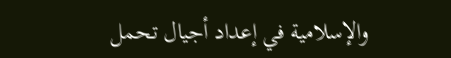والإسلامية في إعداد أجيال تحمل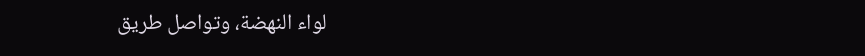لواء النهضة، وتواصل طريق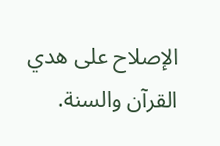الإصلاح على هدي القرآن والسنة.